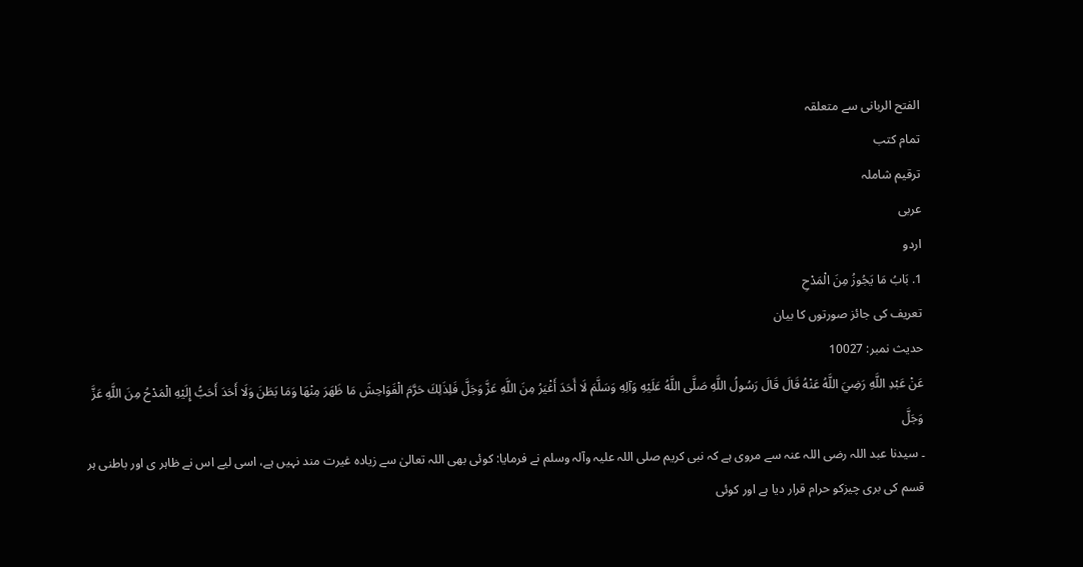الفتح الربانی سے متعلقہ
تمام کتب
ترقیم شاملہ
عربی
اردو
1. بَابُ مَا يَجُوزُ مِنَ الْمَدْحِ
تعریف کی جائز صورتوں کا بیان
حدیث نمبر: 10027
عَنْ عَبْدِ اللَّهِ رَضِيَ اللَّهُ عَنْهُ قَالَ قَالَ رَسُولُ اللَّهِ صَلَّى اللَّهُ عَلَيْهِ وَآلِهِ وَسَلَّمَ لَا أَحَدَ أَغْيَرُ مِنَ اللَّهِ عَزَّ وَجَلَّ فَلِذَلِكَ حَرَّمَ الْفَوَاحِشَ مَا ظَهَرَ مِنْهَا وَمَا بَطَنَ وَلَا أَحَدَ أَحَبُّ إِلَيْهِ الْمَدْحُ مِنَ اللَّهِ عَزَّ وَجَلَّ
۔ سیدنا عبد اللہ رضی اللہ عنہ سے مروی ہے کہ نبی کریم صلی اللہ علیہ وآلہ وسلم نے فرمایا: کوئی بھی اللہ تعالیٰ سے زیادہ غیرت مند نہیں ہے، اسی لیے اس نے ظاہر ی اور باطنی ہر قسم کی بری چیزکو حرام قرار دیا ہے اور کوئی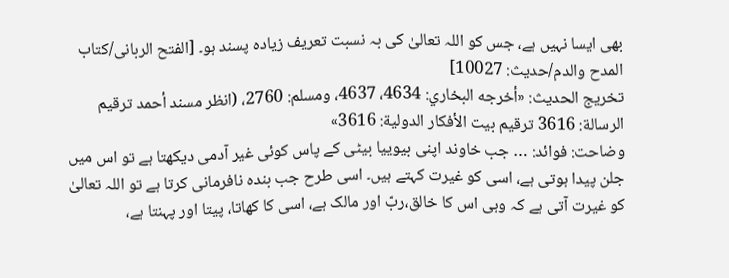بھی ایسا نہیں ہے، جس کو اللہ تعالیٰ کی بہ نسبت تعریف زیادہ پسند ہو۔ [الفتح الربانی/كتاب المدح والدم/حدیث: 10027]
تخریج الحدیث: «أخرجه البخاري: 4634، 4637، ومسلم: 2760، (انظر مسند أحمد ترقيم الرسالة: 3616 ترقیم بيت الأفكار الدولية: 3616»
وضاحت: فوائد: … جب خاوند اپنی بیوییا بیٹی کے پاس کوئی غیر آدمی دیکھتا ہے تو اس میں جلن پیدا ہوتی ہے، اسی کو غیرت کہتے ہیں۔ اسی طرح جب بندہ نافرمانی کرتا ہے تو اللہ تعالیٰ کو غیرت آتی ہے کہ وہی اس کا خالق،ربّ اور مالک ہے، اسی کا کھاتا، پیتا اور پہنتا ہے،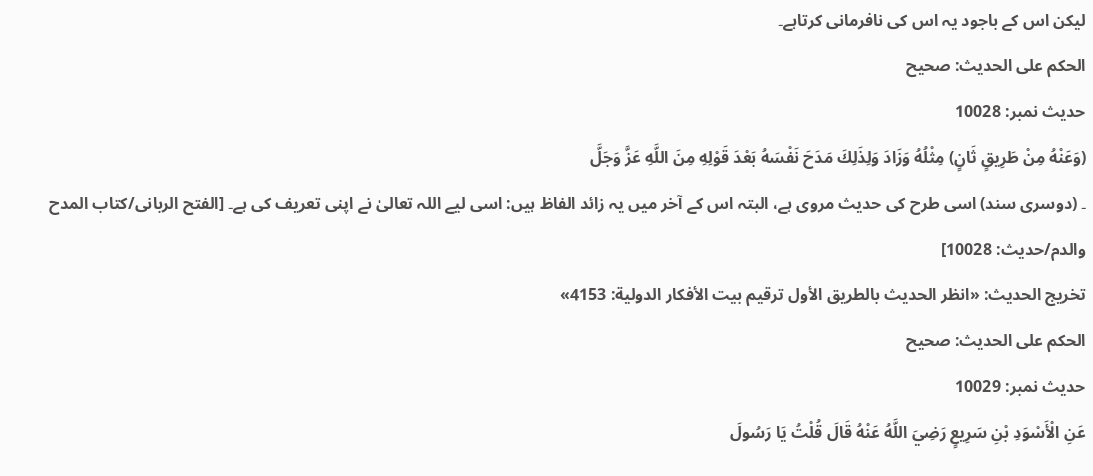لیکن اس کے باجود یہ اس کی نافرمانی کرتاہے۔
الحكم على الحديث: صحیح
حدیث نمبر: 10028
(وَعَنْهُ مِنْ طَرِيقٍ ثَانٍ) مِثْلُهُ وَزَادَ وَلِذَلِكَ مَدَحَ نَفْسَهُ بَعْدَ قَوْلِهِ مِنَ اللَّهِ عَزَّ وَجَلَّ
۔ (دوسری سند) اسی طرح کی حدیث مروی ہے، البتہ اس کے آخر میں یہ زائد الفاظ ہیں: اسی لیے اللہ تعالیٰ نے اپنی تعریف کی ہے۔ [الفتح الربانی/كتاب المدح والدم/حدیث: 10028]
تخریج الحدیث: «انظر الحديث بالطريق الأول ترقیم بيت الأفكار الدولية: 4153»
الحكم على الحديث: صحیح
حدیث نمبر: 10029
عَنِ الْأَسْوَدِ بْنِ سَرِيعٍ رَضِيَ اللَّهُ عَنْهُ قَالَ قُلْتُ يَا رَسُولَ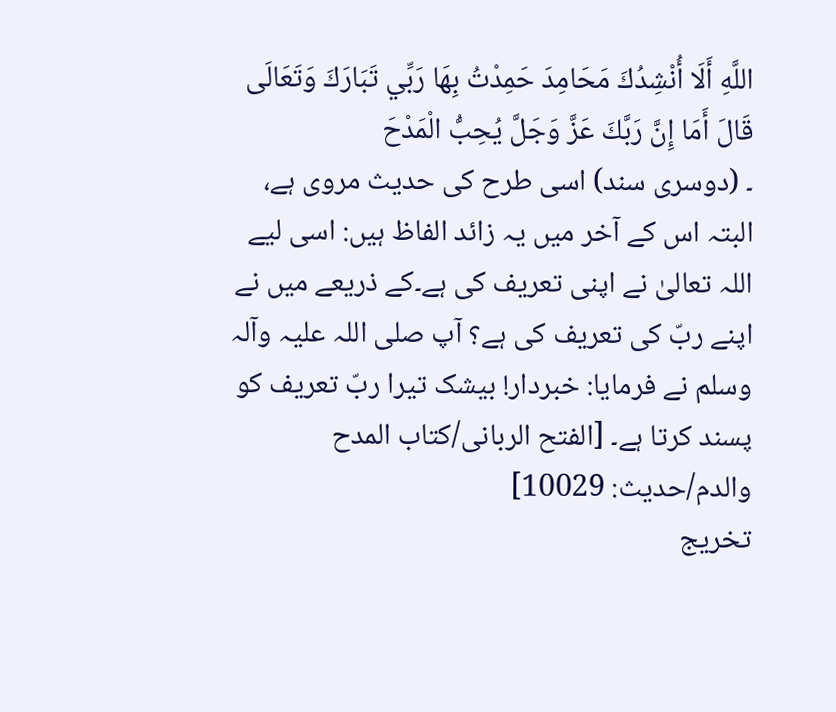اللَّهِ أَلَا أُنْشِدُكَ مَحَامِدَ حَمِدْتُ بِهَا رَبِّي تَبَارَكَ وَتَعَالَى قَالَ أَمَا إِنَّ رَبَّكَ عَزَّ وَجَلَّ يُحِبُّ الْمَدْحَ
۔ (دوسری سند) اسی طرح کی حدیث مروی ہے، البتہ اس کے آخر میں یہ زائد الفاظ ہیں: اسی لیے اللہ تعالیٰ نے اپنی تعریف کی ہے۔کے ذریعے میں نے اپنے ربّ کی تعریف کی ہے؟ آپ صلی اللہ علیہ وآلہ وسلم نے فرمایا: خبردار! بیشک تیرا ربّ تعریف کو پسند کرتا ہے۔ [الفتح الربانی/كتاب المدح والدم/حدیث: 10029]
تخریج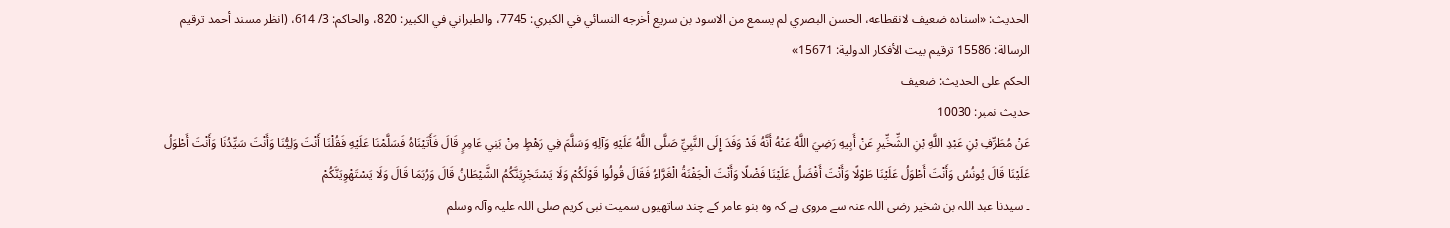الحدیث: «اسناده ضعيف لانقطاعه، الحسن البصري لم يسمع من الاسود بن سريع أخرجه النسائي في الكبري: 7745، والطبراني في الكبير: 820، والحاكم: 3/ 614، (انظر مسند أحمد ترقيم الرسالة: 15586 ترقیم بيت الأفكار الدولية: 15671»
الحكم على الحديث: ضعیف
حدیث نمبر: 10030
عَنْ مُطَرِّفِ بْنِ عَبْدِ اللَّهِ بْنِ الشِّخِّيرِ عَنْ أَبِيهِ رَضِيَ اللَّهُ عَنْهُ أَنَّهُ قَدْ وَفَدَ إِلَى النَّبِيِّ صَلَّى اللَّهُ عَلَيْهِ وَآلِهِ وَسَلَّمَ فِي رَهْطٍ مِنْ بَنِي عَامِرٍ قَالَ فَأَتَيْنَاهُ فَسَلَّمْنَا عَلَيْهِ فَقُلْنَا أَنْتَ وَلِيُّنَا وَأَنْتَ سَيِّدُنَا وَأَنْتَ أَطْوَلُ عَلَيْنَا قَالَ يُونُسُ وَأَنْتَ أَطْوَلُ عَلَيْنَا طَوْلًا وَأَنْتَ أَفْضَلُ عَلَيْنَا فَضْلًا وَأَنْتَ الْجَفْنَةُ الْغَرَّاءُ فَقَالَ قُولُوا قَوْلَكُمْ وَلَا يَسْتَجْرِيَنَّكُمُ الشَّيْطَانُ قَالَ وَرُبَمَا قَالَ وَلَا يَسْتَهْوِيَنَّكُمْ
۔ سیدنا عبد اللہ بن شخیر رضی اللہ عنہ سے مروی ہے کہ وہ بنو عامر کے چند ساتھیوں سمیت نبی کریم صلی اللہ علیہ وآلہ وسلم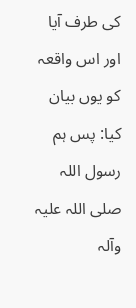کی طرف آیا اور اس واقعہ کو یوں بیان کیا: پس ہم رسول اللہ صلی اللہ علیہ وآلہ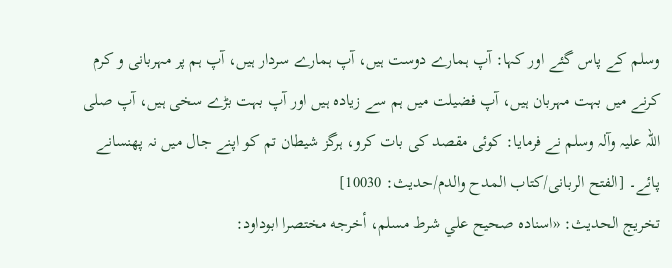وسلم کے پاس گئے اور کہا: آپ ہمارے دوست ہیں، آپ ہمارے سردار ہیں، آپ ہم پر مہربانی و کرم کرنے میں بہت مہربان ہیں، آپ فضیلت میں ہم سے زیادہ ہیں اور آپ بہت بڑے سخی ہیں، آپ صلی اللہ علیہ وآلہ وسلم نے فرمایا: کوئی مقصد کی بات کرو، ہرگز شیطان تم کو اپنے جال میں نہ پھنسانے پائے۔ [الفتح الربانی/كتاب المدح والدم/حدیث: 10030]
تخریج الحدیث: «اسناده صحيح علي شرط مسلم، أخرجه مختصرا ابوداود: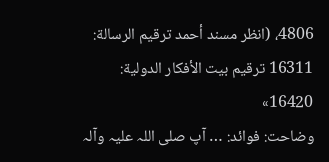4806، (انظر مسند أحمد ترقيم الرسالة: 16311 ترقیم بيت الأفكار الدولية: 16420»
وضاحت: فوائد: … آپ صلی اللہ علیہ وآلہ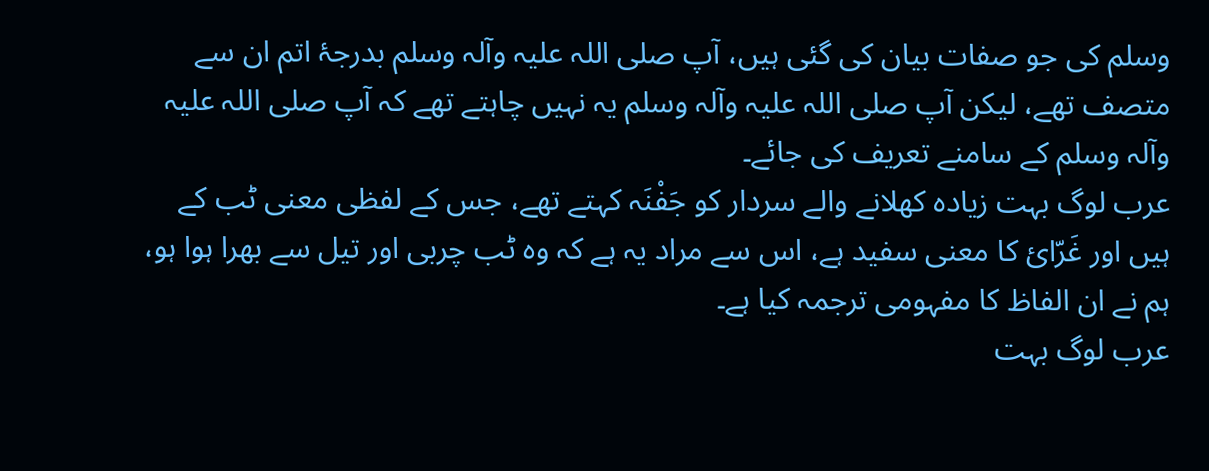وسلم کی جو صفات بیان کی گئی ہیں، آپ صلی اللہ علیہ وآلہ وسلم بدرجۂ اتم ان سے متصف تھے، لیکن آپ صلی اللہ علیہ وآلہ وسلم یہ نہیں چاہتے تھے کہ آپ صلی اللہ علیہ وآلہ وسلم کے سامنے تعریف کی جائے۔
عرب لوگ بہت زیادہ کھلانے والے سردار کو جَفْنَہ کہتے تھے، جس کے لفظی معنی ٹب کے ہیں اور غَرّائ کا معنی سفید ہے، اس سے مراد یہ ہے کہ وہ ٹب چربی اور تیل سے بھرا ہوا ہو، ہم نے ان الفاظ کا مفہومی ترجمہ کیا ہے۔
عرب لوگ بہت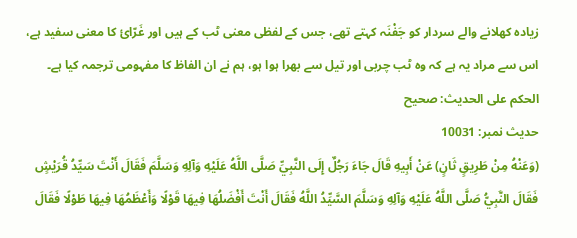زیادہ کھلانے والے سردار کو جَفْنَہ کہتے تھے، جس کے لفظی معنی ٹب کے ہیں اور غَرّائ کا معنی سفید ہے، اس سے مراد یہ ہے کہ وہ ٹب چربی اور تیل سے بھرا ہوا ہو، ہم نے ان الفاظ کا مفہومی ترجمہ کیا ہے۔
الحكم على الحديث: صحیح
حدیث نمبر: 10031
(وَعَنْهُ مِنْ طَرِيقٍ ثَانٍ) عَنْ أَبِيهِ قَالَ جَاءَ رَجُلٌ إِلَى النَّبِيِّ صَلَّى اللَّهُ عَلَيْهِ وَآلِهِ وَسَلَّمَ فَقَالَ أَنْتَ سَيِّدُ قُرَيْشٍ فَقَالَ النَّبِيُّ صَلَّى اللَّهُ عَلَيْهِ وَآلِهِ وَسَلَّمَ السَّيِّدُ اللَّهُ فَقَالَ أَنْتَ أَفْضَلُهَا فِيهَا قَوْلًا وَأَعْظَمُهَا فِيهَا طَوْلًا فَقَالَ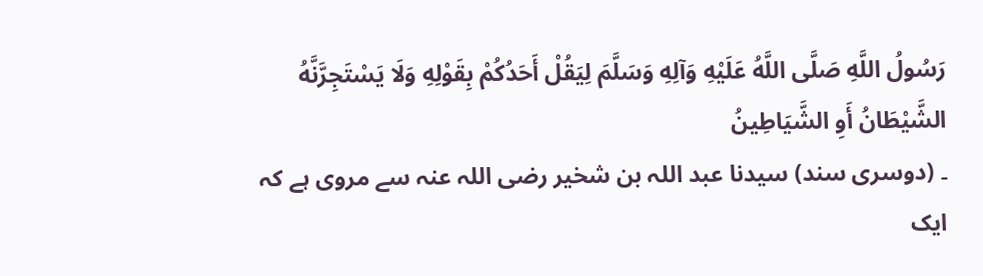رَسُولُ اللَّهِ صَلَّى اللَّهُ عَلَيْهِ وَآلِهِ وَسَلَّمَ لِيَقُلْ أَحَدُكُمْ بِقَوْلِهِ وَلَا يَسْتَجِرَّنَّهُ الشَّيْطَانُ أَوِ الشَّيَاطِينُ
۔ (دوسری سند) سیدنا عبد اللہ بن شخیر رضی اللہ عنہ سے مروی ہے کہ ایک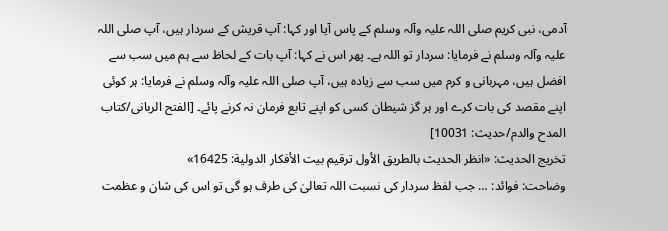آدمی، نبی کریم صلی اللہ علیہ وآلہ وسلم کے پاس آیا اور کہا: آپ قریش کے سردار ہیں، آپ صلی اللہ علیہ وآلہ وسلم نے فرمایا: سردار تو اللہ ہے۔ پھر اس نے کہا: آپ بات کے لحاظ سے ہم میں سب سے افضل ہیں، مہربانی و کرم میں سب سے زیادہ ہیں، آپ صلی اللہ علیہ وآلہ وسلم نے فرمایا: ہر کوئی اپنے مقصد کی بات کرے اور ہر گز شیطان کسی کو اپنے تابع فرمان نہ کرنے پائے۔ [الفتح الربانی/كتاب المدح والدم/حدیث: 10031]
تخریج الحدیث: «انظر الحديث بالطريق الأول ترقیم بيت الأفكار الدولية: 16425»
وضاحت: فوائد: … جب لفظ سردار کی نسبت اللہ تعالیٰ کی طرف ہو گی تو اس کی شان و عظمت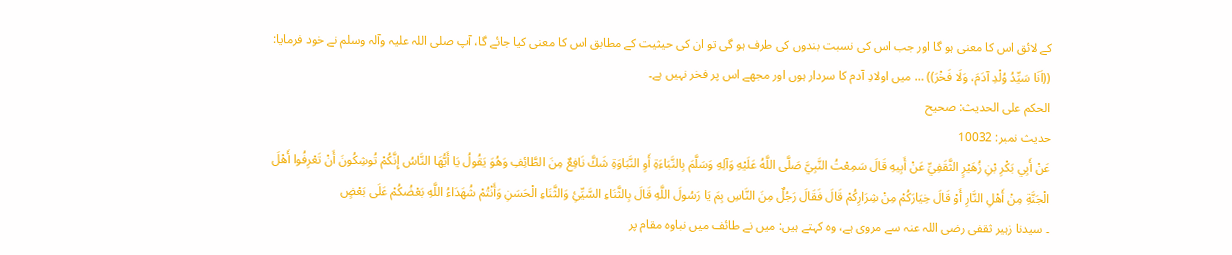کے لائق اس کا معنی ہو گا اور جب اس کی نسبت بندوں کی طرف ہو گی تو ان کی حیثیت کے مطابق اس کا معنی کیا جائے گا، آپ صلی اللہ علیہ وآلہ وسلم نے خود فرمایا: ((اَنَا سَیِّدُ وُلْدِ آدَمَ، وَلَا فَخْرَ)) … میں اولادِ آدم کا سردار ہوں اور مجھے اس پر فخر نہیں ہے۔
الحكم على الحديث: صحیح
حدیث نمبر: 10032
عَنْ أَبِي بَكْرِ بْنِ زُهَيْرٍ الثَّقَفِيِّ عَنْ أَبِيهِ قَالَ سَمِعْتُ النَّبِيَّ صَلَّى اللَّهُ عَلَيْهِ وَآلِهِ وَسَلَّمَ بِالنَّبَاءَةِ أَوِ النَّبَاوَةِ شَكَّ نَافِعٌ مِنَ الطَّائِفِ وَهُوَ يَقُولُ يَا أَيُّهَا النَّاسُ إِنَّكُمْ تُوشِكُونَ أَنْ تَعْرِفُوا أَهْلَ الْجَنَّةِ مِنْ أَهْلِ النَّارِ أَوْ قَالَ خِيَارَكُمْ مِنْ شِرَارِكُمْ قَالَ فَقَالَ رَجُلٌ مِنَ النَّاسِ بِمَ يَا رَسُولَ اللَّهِ قَالَ بِالثَّنَاءِ السَّيِّئِ وَالثَّنَاءِ الْحَسَنِ وَأَنْتُمْ شُهَدَاءُ اللَّهِ بَعْضُكُمْ عَلَى بَعْضٍ
۔ سیدنا زہیر ثقفی رضی اللہ عنہ سے مروی ہے، وہ کہتے ہیں: میں نے طائف میں نباوہ مقام پر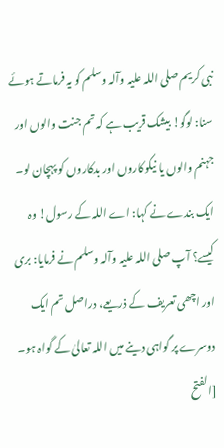نبی کریم صلی اللہ علیہ وآلہ وسلم کو یہ فرماتے ہوئے سنا: لوگو! بیشک قریب ہے کہ تم جنت والوں اور جہنم والوں یا نیکوکاروں اور بدکاروں کو پہچان لو۔ ایک بندے نے کہا: اے اللہ کے رسول! وہ کیسے؟ آپ صلی اللہ علیہ وآلہ وسلم نے فرمایا: بری اور اچھی تعریف کے ذریعے، دراصل تم ایک دوسرے پر گواہی دینے میں اللہ تعالیٰ کے گواہ ہو۔ [الفتح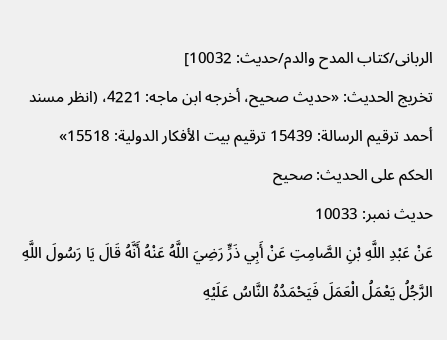الربانی/كتاب المدح والدم/حدیث: 10032]
تخریج الحدیث: «حديث صحيح، أخرجه ابن ماجه: 4221، (انظر مسند أحمد ترقيم الرسالة: 15439 ترقیم بيت الأفكار الدولية: 15518»
الحكم على الحديث: صحیح
حدیث نمبر: 10033
عَنْ عَبْدِ اللَّهِ بْنِ الصَّامِتِ عَنْ أَبِي ذَرٍّ رَضِيَ اللَّهُ عَنْهُ أَنَّهُ قَالَ يَا رَسُولَ اللَّهِ الرَّجُلُ يَعْمَلُ الْعَمَلَ فَيَحْمَدُهُ النَّاسُ عَلَيْهِ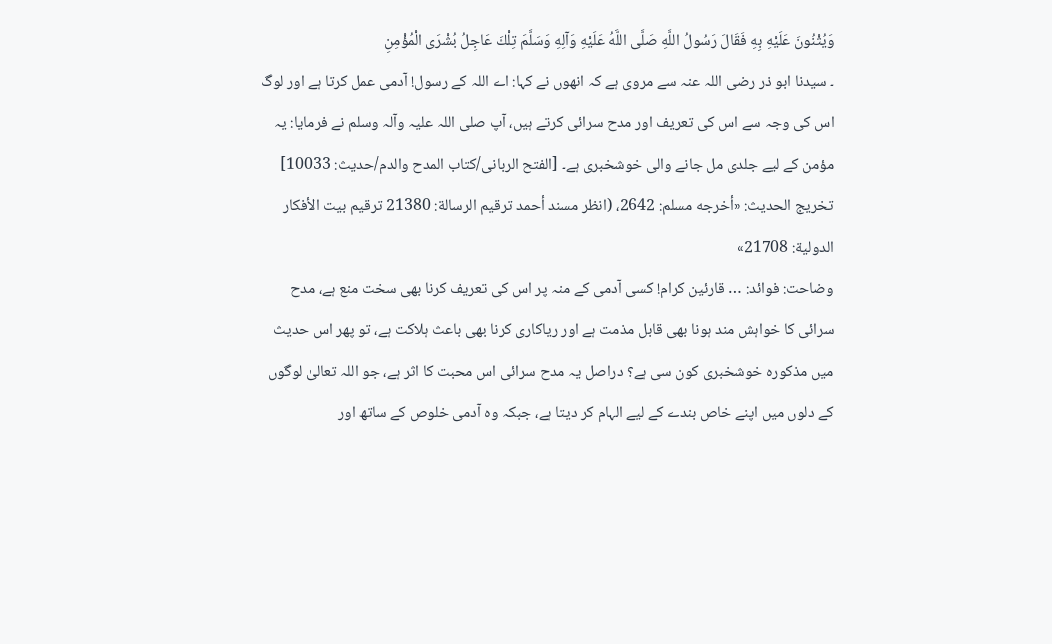وَيُثْنُونَ عَلَيْهِ بِهِ فَقَالَ رَسُولُ اللَّهِ صَلَّى اللَّهُ عَلَيْهِ وَآلِهِ وَسَلَّمَ تِلْكَ عَاجِلُ بُشْرَى الْمُؤْمِنِ
۔ سیدنا ابو ذر رضی اللہ عنہ سے مروی ہے کہ انھوں نے کہا: اے اللہ کے رسول! آدمی عمل کرتا ہے اور لوگ اس کی وجہ سے اس کی تعریف اور مدح سرائی کرتے ہیں، آپ صلی اللہ علیہ وآلہ وسلم نے فرمایا: یہ مؤمن کے لیے جلدی مل جانے والی خوشخبری ہے۔ [الفتح الربانی/كتاب المدح والدم/حدیث: 10033]
تخریج الحدیث: «أخرجه مسلم: 2642، (انظر مسند أحمد ترقيم الرسالة: 21380 ترقیم بيت الأفكار الدولية: 21708»
وضاحت: فوائد: … قارئین کرام! کسی آدمی کے منہ پر اس کی تعریف کرنا بھی سخت منع ہے، مدح سرائی کا خواہش مند ہونا بھی قابل مذمت ہے اور ریاکاری کرنا بھی باعث ہلاکت ہے، تو پھر اس حدیث میں مذکورہ خوشخبری کون سی ہے؟ دراصل یہ مدح سرائی اس محبت کا اثر ہے، جو اللہ تعالیٰ لوگوں کے دلوں میں اپنے خاص بندے کے لیے الہام کر دیتا ہے، جبکہ وہ آدمی خلوص کے ساتھ اور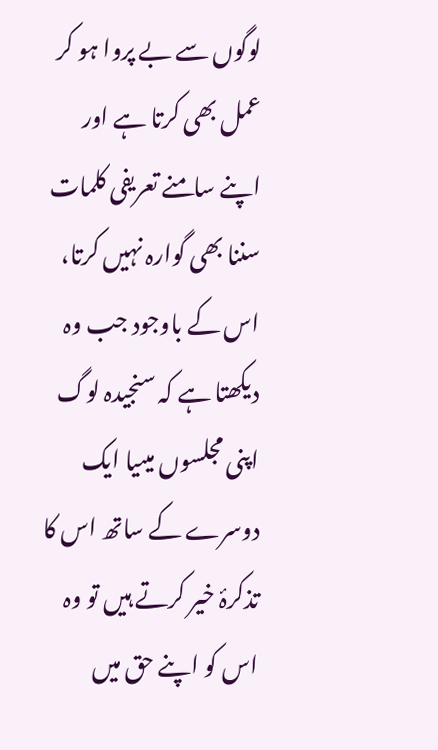لوگوں سے بے پروا ہو کر عمل بھی کرتا ہے اور اپنے سامنے تعریفی کلمات سننا بھی گوارہ نہیں کرتا، اس کے باوجود جب وہ دیکھتا ہے کہ سنجیدہ لوگ اپنی مجلسوں میںیا ایک دوسرے کے ساتھ اس کا تذکرۂ خیر کرتے ہیں تو وہ اس کو اپنے حق میں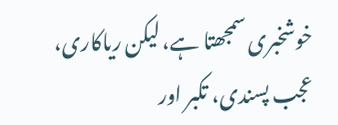خوشخبری سمجھتا ہے، لیکن ریاکاری، عجب پسندی، تکبر اور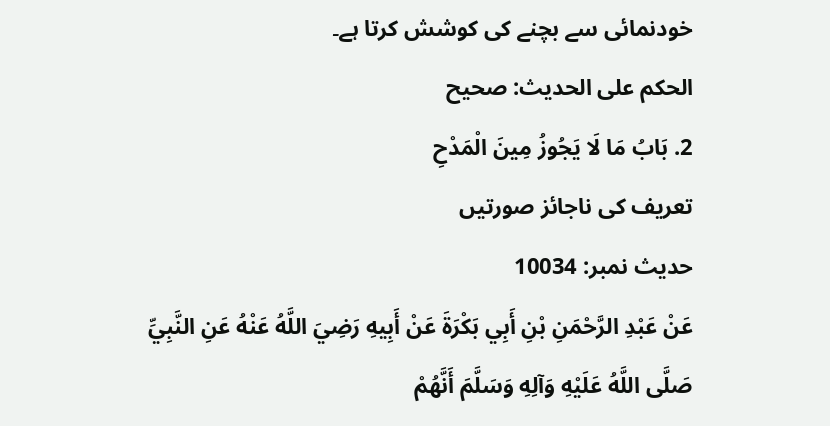خودنمائی سے بچنے کی کوشش کرتا ہے۔
الحكم على الحديث: صحیح
2. بَابُ مَا لَا يَجُوزُ مِينَ الْمَدْحِ
تعریف کی ناجائز صورتیں
حدیث نمبر: 10034
عَنْ عَبْدِ الرَّحْمَنِ بْنِ أَبِي بَكْرَةَ عَنْ أَبِيهِ رَضِيَ اللَّهُ عَنْهُ عَنِ النَّبِيِّ صَلَّى اللَّهُ عَلَيْهِ وَآلِهِ وَسَلَّمَ أَنَّهُمْ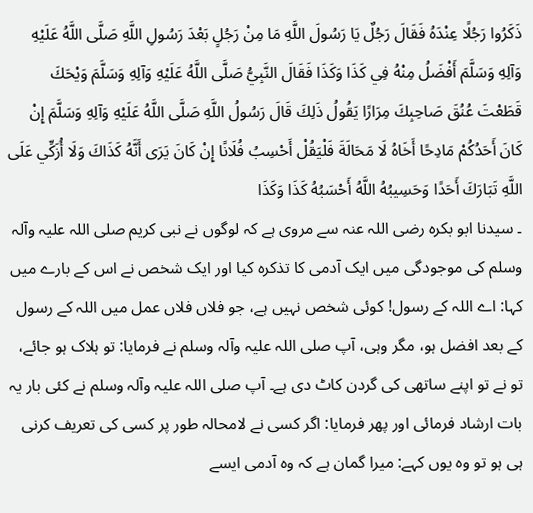ذَكَرُوا رَجُلًا عِنْدَهُ فَقَالَ رَجُلٌ يَا رَسُولَ اللَّهِ مَا مِنْ رَجُلٍ بَعْدَ رَسُولِ اللَّهِ صَلَّى اللَّهُ عَلَيْهِ وَآلِهِ وَسَلَّمَ أَفْضَلُ مِنْهُ فِي كَذَا وَكَذَا فَقَالَ النَّبِيُّ صَلَّى اللَّهُ عَلَيْهِ وَآلِهِ وَسَلَّمَ وَيْحَكَ قَطَعْتَ عُنُقَ صَاحِبِكَ مِرَارًا يَقُولُ ذَلِكَ قَالَ رَسُولُ اللَّهِ صَلَّى اللَّهُ عَلَيْهِ وَآلِهِ وَسَلَّمَ إِنْ كَانَ أَحَدُكُمْ مَادِحًا أَخَاهُ لَا مَحَالَةَ فَلْيَقُلْ أَحْسِبُ فُلَانًا إِنْ كَانَ يَرَى أَنَّهُ كَذَاكَ وَلَا أُزَكِّي عَلَى اللَّهِ تَبَارَكَ أَحَدًا وَحَسِيبُهُ اللَّهُ أَحْسَبُهُ كَذَا وَكَذَا
۔ سیدنا ابو بکرہ رضی اللہ عنہ سے مروی ہے کہ لوگوں نے نبی کریم صلی اللہ علیہ وآلہ وسلم کی موجودگی میں ایک آدمی کا تذکرہ کیا اور ایک شخص نے اس کے بارے میں کہا: اے اللہ کے رسول! کوئی شخص نہیں ہے، جو فلاں فلاں عمل میں اللہ کے رسول کے بعد افضل ہو، مگر وہی، آپ صلی اللہ علیہ وآلہ وسلم نے فرمایا: تو ہلاک ہو جائے، تو نے تو اپنے ساتھی کی گردن کاٹ دی ہے۔ آپ صلی اللہ علیہ وآلہ وسلم نے کئی بار یہ بات ارشاد فرمائی اور پھر فرمایا: اگر کسی نے لامحالہ طور پر کسی کی تعریف کرنی ہی ہو تو وہ یوں کہے: میرا گمان ہے کہ وہ آدمی ایسے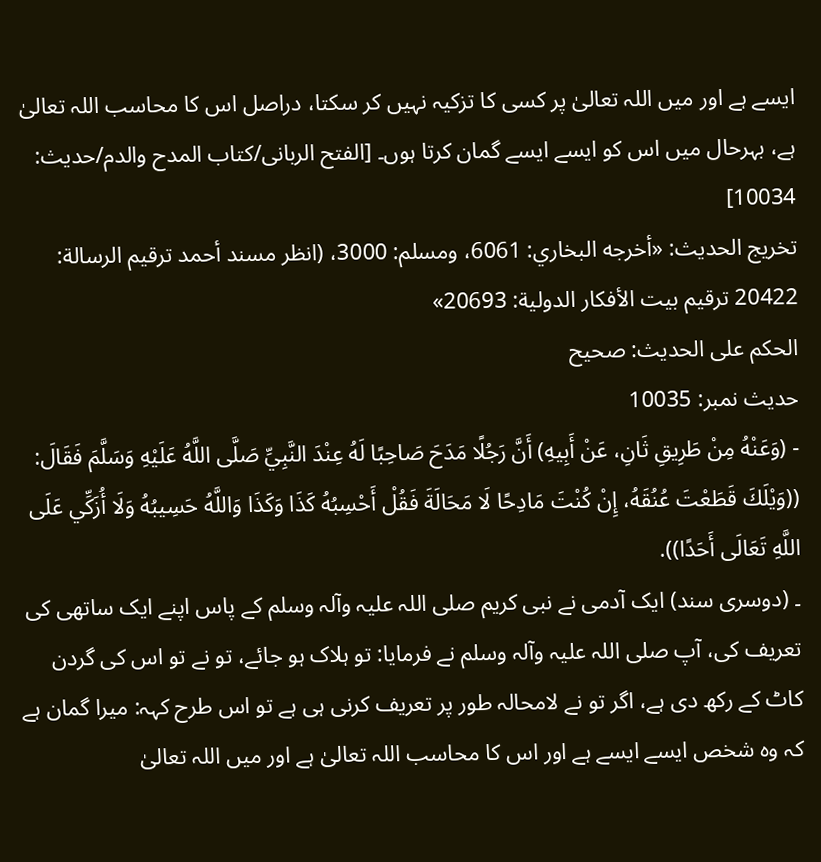ایسے ہے اور میں اللہ تعالیٰ پر کسی کا تزکیہ نہیں کر سکتا، دراصل اس کا محاسب اللہ تعالیٰ ہے، بہرحال میں اس کو ایسے ایسے گمان کرتا ہوں۔ [الفتح الربانی/كتاب المدح والدم/حدیث: 10034]
تخریج الحدیث: «أخرجه البخاري: 6061، ومسلم: 3000، (انظر مسند أحمد ترقيم الرسالة: 20422 ترقیم بيت الأفكار الدولية: 20693»
الحكم على الحديث: صحیح
حدیث نمبر: 10035
- (وَعَنْهُ مِنْ طَرِيقِ ثَانِ، عَنْ أَبِيهِ) أَنَّ رَجُلًا مَدَحَ صَاحِبًا لَهُ عِنْدَ النَّبِيِّ صَلَّى اللَّهُ عَلَيْهِ وَسَلَّمَ فَقَالَ: ((وَيْلَكَ قَطَعْتَ عُنُقَهُ، إِنْ كُنْتَ مَادِحًا لَا مَحَالَةَ فَقُلْ أَحْسِبُهُ كَذَا وَكَذَا وَاللَّهُ حَسِيبُهُ وَلَا أُزَكِّي عَلَى اللَّهِ تَعَالَى أَحَدًا)).
۔ (دوسری سند) ایک آدمی نے نبی کریم صلی اللہ علیہ وآلہ وسلم کے پاس اپنے ایک ساتھی کی تعریف کی، آپ صلی اللہ علیہ وآلہ وسلم نے فرمایا: تو ہلاک ہو جائے، تو نے تو اس کی گردن کاٹ کے رکھ دی ہے، اگر تو نے لامحالہ طور پر تعریف کرنی ہی ہے تو اس طرح کہہ: میرا گمان ہے کہ وہ شخص ایسے ایسے ہے اور اس کا محاسب اللہ تعالیٰ ہے اور میں اللہ تعالیٰ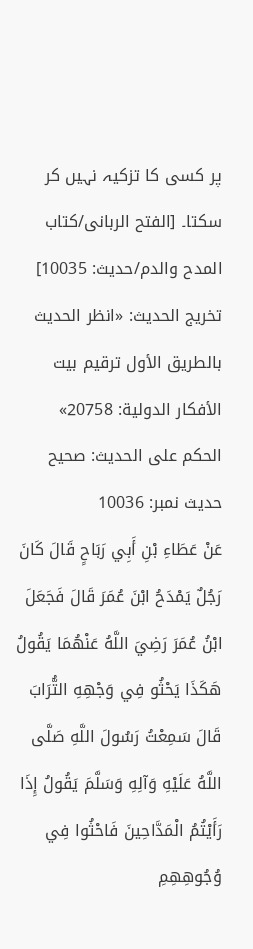پر کسی کا تزکیہ نہیں کر سکتا۔ [الفتح الربانی/كتاب المدح والدم/حدیث: 10035]
تخریج الحدیث: «انظر الحديث بالطريق الأول ترقیم بيت الأفكار الدولية: 20758»
الحكم على الحديث: صحیح
حدیث نمبر: 10036
عَنْ عَطَاءِ بْنِ أَبِي رَبَاحٍ قَالَ كَانَ رَجُلٌ يَمْدَحُ ابْنَ عُمَرَ قَالَ فَجَعَلَ ابْنُ عُمَرَ رَضِيَ اللَّهُ عَنْهُمَا يَقُولُ هَكَذَا يَحْثُو فِي وَجْهِهِ التُّرَابَ قَالَ سَمِعْتُ رَسُولَ اللَّهِ صَلَّى اللَّهُ عَلَيْهِ وَآلِهِ وَسَلَّمَ يَقُولُ إِذَا رَأَيْتُمُ الْمَدَّاحِينَ فَاحْثُوا فِي وُجُوهِهِمِ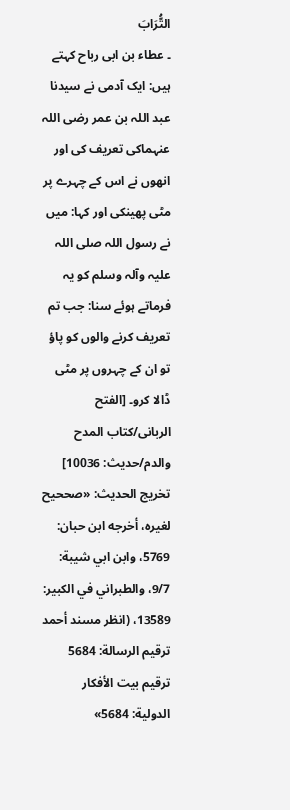التُّرَابَ
۔ عطاء بن ابی رباح کہتے ہیں: ایک آدمی نے سیدنا عبد اللہ بن عمر رضی اللہ عنہماکی تعریف کی اور انھوں نے اس کے چہرے پر مٹی پھینکی اور کہا: میں نے رسول اللہ صلی اللہ علیہ وآلہ وسلم کو یہ فرماتے ہوئے سنا: جب تم تعریف کرنے والوں کو پاؤ تو ان کے چہروں پر مٹی ڈالا کرو۔ [الفتح الربانی/كتاب المدح والدم/حدیث: 10036]
تخریج الحدیث: «صححيح لغيره، أخرجه ابن حبان: 5769، وابن ابي شيبة: 9/7، والطبراني في الكبير: 13589، (انظر مسند أحمد ترقيم الرسالة: 5684 ترقیم بيت الأفكار الدولية: 5684»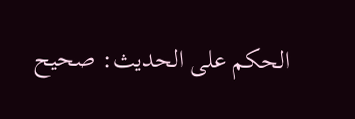الحكم على الحديث: صحیح